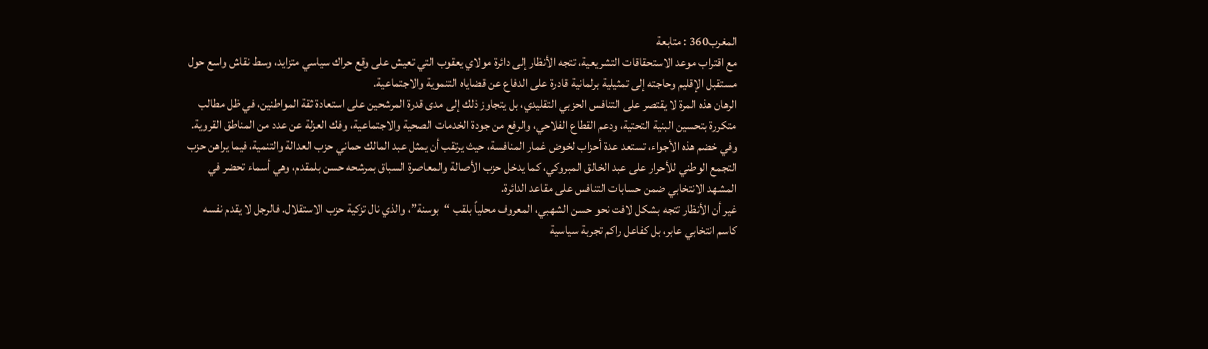المغرب360 : متابعة
مع اقتراب موعد الاستحقاقات التشريعية، تتجه الأنظار إلى دائرة مولاي يعقوب التي تعيش على وقع حراك سياسي متزايد، وسط نقاش واسع حول مستقبل الإقليم وحاجته إلى تمثيلية برلمانية قادرة على الدفاع عن قضاياه التنموية والاجتماعية.
الرهان هذه المرة لا يقتصر على التنافس الحزبي التقليدي، بل يتجاوز ذلك إلى مدى قدرة المرشحين على استعادة ثقة المواطنين، في ظل مطالب متكررة بتحسين البنية التحتية، ودعم القطاع الفلاحي، والرفع من جودة الخدمات الصحية والاجتماعية، وفك العزلة عن عدد من المناطق القروية.
وفي خضم هذه الأجواء، تستعد عدة أحزاب لخوض غمار المنافسة، حيث يرتقب أن يمثل عبد المالك حماني حزب العدالة والتنمية، فيما يراهن حزب التجمع الوطني للأحرار على عبد الخالق المبروكي، كما يدخل حزب الأصالة والمعاصرة السباق بمرشحه حسن بلمقدم، وهي أسماء تحضر في المشهد الانتخابي ضمن حسابات التنافس على مقاعد الدائرة.
غير أن الأنظار تتجه بشكل لافت نحو حسن الشهبي، المعروف محلياً بلقب “بوسنة”، والذي نال تزكية حزب الاستقلال. فالرجل لا يقدم نفسه كاسم انتخابي عابر، بل كفاعل راكم تجربة سياسية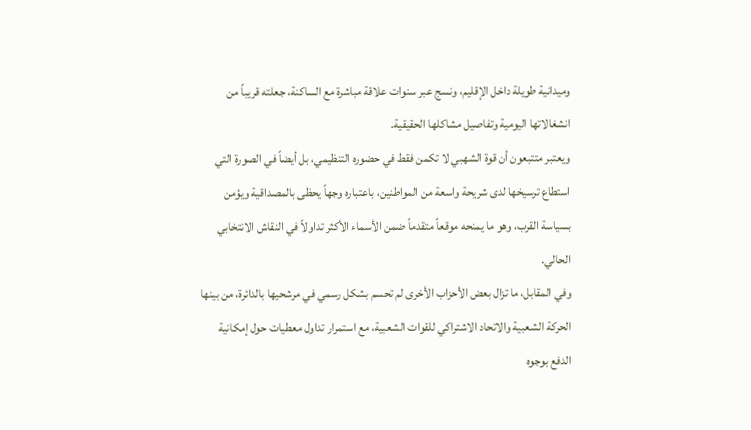وميدانية طويلة داخل الإقليم، ونسج عبر سنوات علاقة مباشرة مع الساكنة، جعلته قريباً من انشغالاتها اليومية وتفاصيل مشاكلها الحقيقية.
ويعتبر متتبعون أن قوة الشهبي لا تكمن فقط في حضوره التنظيمي، بل أيضاً في الصورة التي استطاع ترسيخها لدى شريحة واسعة من المواطنين، باعتباره وجهاً يحظى بالمصداقية ويؤمن بسياسة القرب، وهو ما يمنحه موقعاً متقدماً ضمن الأسماء الأكثر تداولاً في النقاش الانتخابي الحالي.
وفي المقابل، ما تزال بعض الأحزاب الأخرى لم تحسم بشكل رسمي في مرشحيها بالدائرة، من بينها الحركة الشعبية والاتحاد الاشتراكي للقوات الشعبية، مع استمرار تداول معطيات حول إمكانية الدفع بوجوه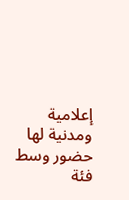إعلامية ومدنية لها حضور وسط فئة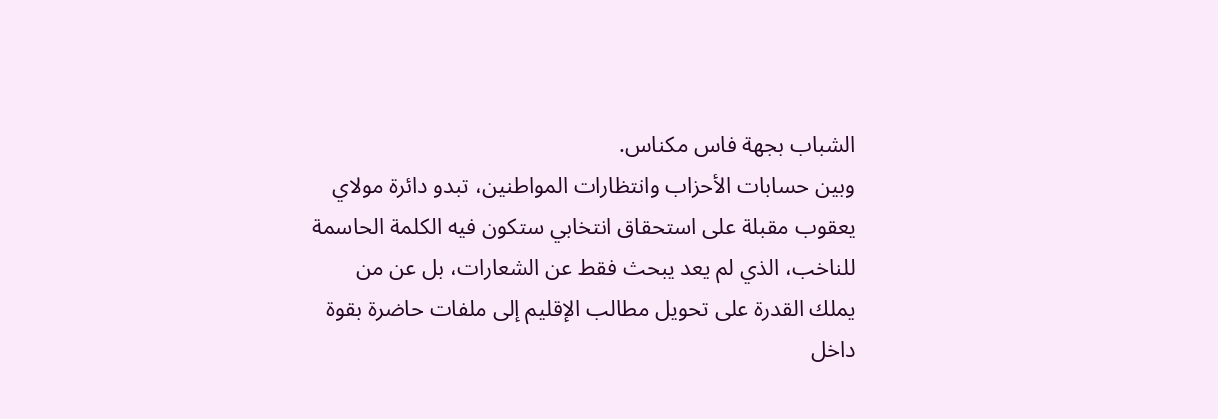الشباب بجهة فاس مكناس.
وبين حسابات الأحزاب وانتظارات المواطنين، تبدو دائرة مولاي يعقوب مقبلة على استحقاق انتخابي ستكون فيه الكلمة الحاسمة للناخب، الذي لم يعد يبحث فقط عن الشعارات، بل عن من يملك القدرة على تحويل مطالب الإقليم إلى ملفات حاضرة بقوة داخل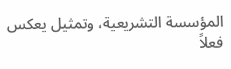المؤسسة التشريعية، وتمثيل يعكس فعلاً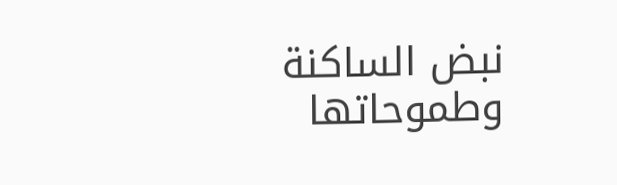نبض الساكنة وطموحاتها